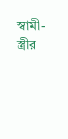স্বামী-স্ত্রীর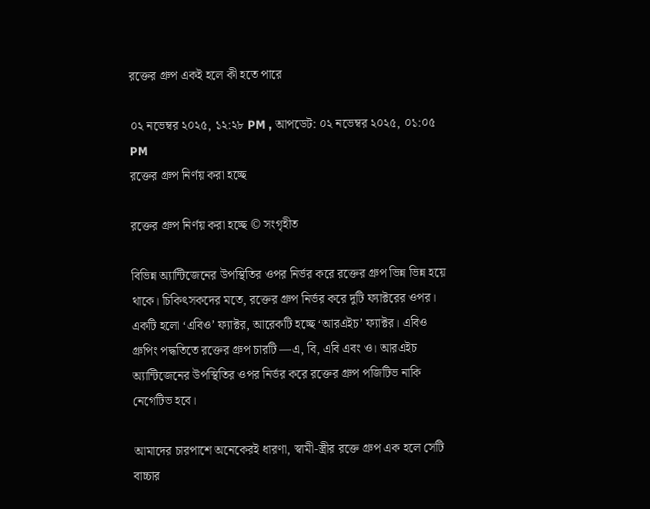রক্তের গ্রুপ একই হলে কী হতে পারে

০২ নভেম্বর ২০২৫, ১২:২৮ PM , আপডেট: ০২ নভেম্বর ২০২৫, ০১:০৫ PM
রক্তের গ্রুপ নির্ণয় করা হচ্ছে

রক্তের গ্রুপ নির্ণয় করা হচ্ছে © সংগৃহীত

বিভিন্ন অ্যান্টিজেনের উপস্থিতির ওপর নির্ভর করে রক্তের গ্রুপ ভিন্ন ভিন্ন হয়ে থাকে। চিকিৎসকদের মতে, রক্তের গ্রুপ নির্ভর করে দুটি ফ্যাক্টরের ওপর। একটি হলো ‘এবিও’ ফ্যাক্টর, আরেকটি হচ্ছে ‘আরএইচ’ ফ্যাক্টর। এবিও গ্রুপিং পদ্ধতিতে রক্তের গ্রুপ চারটি —এ, বি, এবি এবং ও। আরএইচ অ্যান্টিজেনের উপস্থিতির ওপর নির্ভর করে রক্তের গ্রুপ পজিটিভ নাকি নেগেটিভ হবে।

আমাদের চারপাশে অনেকেরই ধারণা, স্বামী-স্ত্রীর রক্তে গ্রুপ এক হলে সেটি বাচ্চার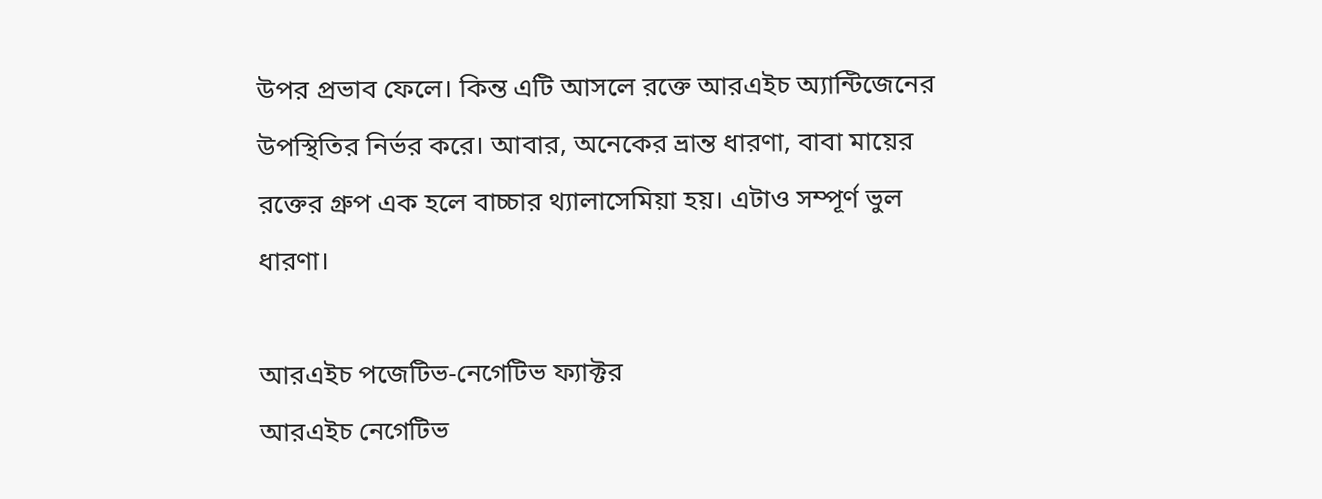উপর প্রভাব ফেলে। কিন্ত এটি আসলে রক্তে আরএইচ অ্যান্টিজেনের উপস্থিতির নির্ভর করে। আবার, অনেকের ভ্রান্ত ধারণা, বাবা মায়ের রক্তের গ্রুপ এক হলে বাচ্চার থ্যালাসেমিয়া হয়। এটাও সম্পূর্ণ ভুল ধারণা।

আরএইচ পজেটিভ-নেগেটিভ ফ্যাক্টর
আরএইচ নেগেটিভ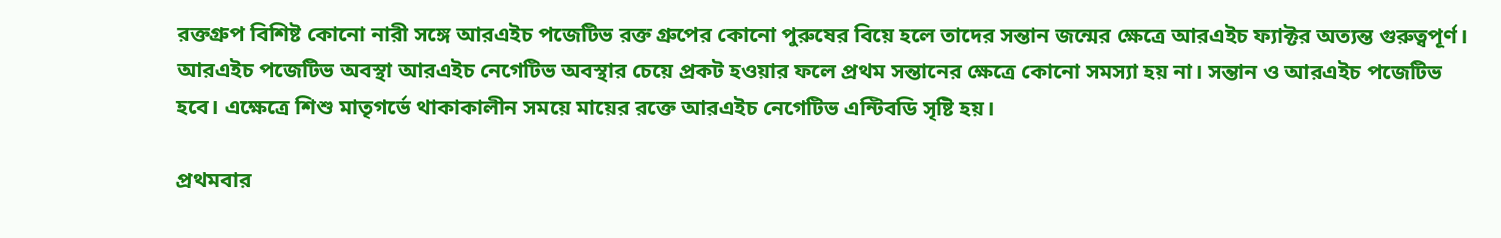রক্তগ্রুপ বিশিষ্ট কোনো নারী সঙ্গে আরএইচ পজেটিভ রক্ত গ্রুপের কোনো পুরুষের বিয়ে হলে তাদের সন্তান জন্মের ক্ষেত্রে আরএইচ ফ্যাক্টর অত্যন্ত গুরুত্বপূর্ণ। আরএইচ পজেটিভ অবস্থা আরএইচ নেগেটিভ অবস্থার চেয়ে প্রকট হওয়ার ফলে প্রথম সন্তানের ক্ষেত্রে কোনো সমস্যা হয় না। সন্তান ও আরএইচ পজেটিভ হবে। এক্ষেত্রে শিশু মাতৃগর্ভে থাকাকালীন সময়ে মায়ের রক্তে আরএইচ নেগেটিভ এন্টিবডি সৃষ্টি হয়।

প্রথমবার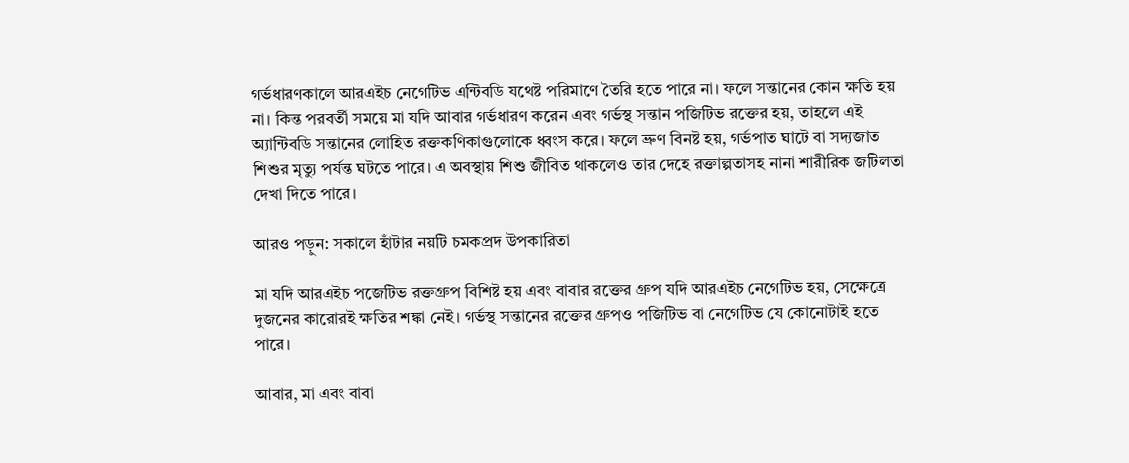গর্ভধারণকালে আরএইচ নেগেটিভ এন্টিবডি যথেষ্ট পরিমাণে তৈরি হতে পারে না। ফলে সন্তানের কোন ক্ষতি হয় না। কিন্ত পরবর্তী সময়ে মা যদি আবার গর্ভধারণ করেন এবং গর্ভস্থ সন্তান পজিটিভ রক্তের হয়, তাহলে এই অ্যান্টিবডি সন্তানের লোহিত রক্তকণিকাগুলোকে ধ্বংস করে। ফলে ভ্রুণ বিনষ্ট হয়, গর্ভপাত ঘাটে বা সদ্যজাত শিশুর মৃত্যু পর্যন্ত ঘটতে পারে। এ অবস্থায় শিশু জীবিত থাকলেও তার দেহে রক্তাল্পতাসহ নানা শারীরিক জটিলতা দেখা দিতে পারে।

আরও পড়ুন: সকালে হাঁটার নয়টি চমকপ্রদ উপকারিতা

মা যদি আরএইচ পজেটিভ রক্তগ্রুপ বিশিষ্ট হয় এবং বাবার রক্তের গ্রুপ যদি আরএইচ নেগেটিভ হয়, সেক্ষেত্রে দুজনের কারোরই ক্ষতির শঙ্কা নেই। গর্ভস্থ সন্তানের রক্তের গ্রুপও পজিটিভ বা নেগেটিভ যে কোনোটাই হতে পারে।

আবার, মা এবং বাবা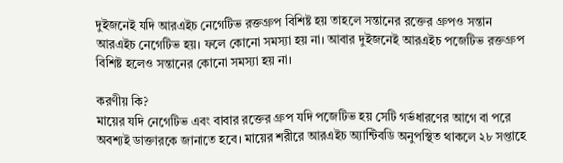দুইজনেই যদি আরএইচ নেগেটিভ রক্তগ্রুপ বিশিষ্ট হয় তাহলে সন্তানের রক্তের গ্রুপও সন্তান আরএইচ নেগেটিভ হয়। ফলে কোনো সমস্যা হয় না। আবার দুইজনেই আরএইচ পজেটিভ রক্তগ্রুপ বিশিষ্ট হলেও সন্তানের কোনো সমস্যা হয় না।

করণীয় কি?
মায়ের যদি নেগেটিভ এবং বাবার রক্তের গ্রুপ যদি পজেটিভ হয় সেটি গর্ভধারণের আগে বা পরে অবশ্যই ডাক্তারকে জানাতে হবে। মায়ের শরীরে আরএইচ অ্যান্টিবডি অনুপস্থিত থাকলে ২৮ সপ্তাহে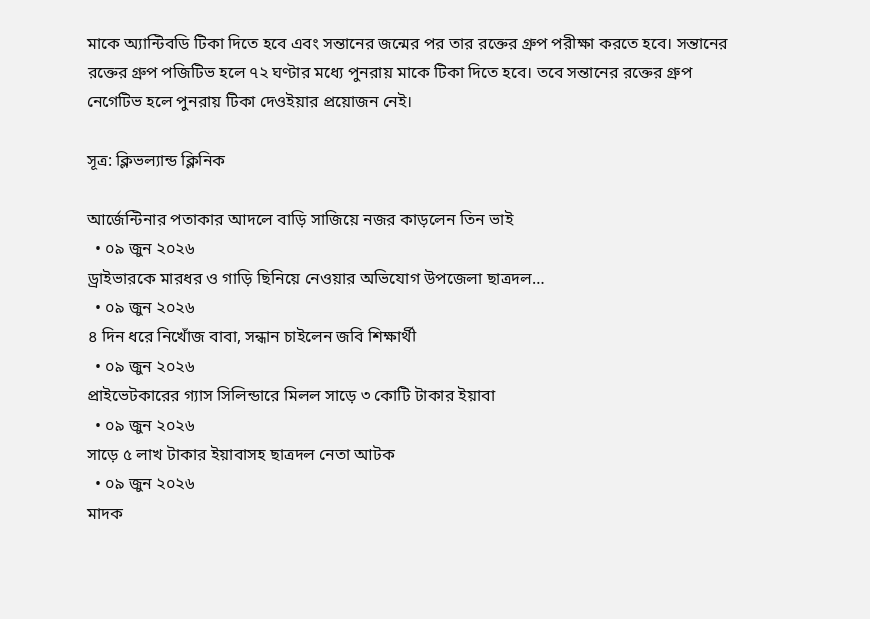মাকে অ্যান্টিবডি টিকা দিতে হবে এবং সন্তানের জন্মের পর তার রক্তের গ্রুপ পরীক্ষা করতে হবে। সন্তানের রক্তের গ্রুপ পজিটিভ হলে ৭২ ঘণ্টার মধ্যে পুনরায় মাকে টিকা দিতে হবে। তবে সন্তানের রক্তের গ্রুপ নেগেটিভ হলে পুনরায় টিকা দেওইয়ার প্রয়োজন নেই।

সূত্র: ক্লিভল্যান্ড ক্লিনিক

আর্জেন্টিনার পতাকার আদলে বাড়ি সাজিয়ে নজর কাড়লেন তিন ভাই
  • ০৯ জুন ২০২৬
ড্রাইভারকে মারধর ও গাড়ি ছিনিয়ে নেওয়ার অভিযোগ উপজেলা ছাত্রদল…
  • ০৯ জুন ২০২৬
৪ দিন ধরে নিখোঁজ বাবা, সন্ধান চাইলেন জবি শিক্ষার্থী
  • ০৯ জুন ২০২৬
প্রাইভেটকারের গ্যাস সিলিন্ডারে মিলল সাড়ে ৩ কোটি টাকার ইয়াবা
  • ০৯ জুন ২০২৬
সাড়ে ৫ লাখ টাকার ইয়াবাসহ ছাত্রদল নেতা আটক
  • ০৯ জুন ২০২৬
মাদক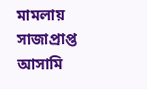মামলায় সাজাপ্রাপ্ত আসামি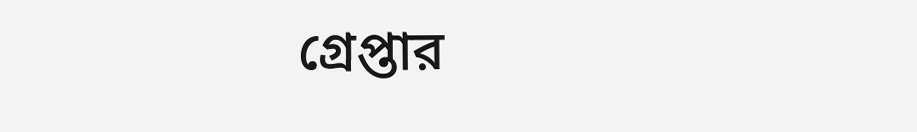গ্রেপ্তার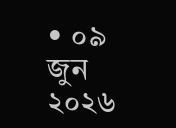• ০৯ জুন ২০২৬